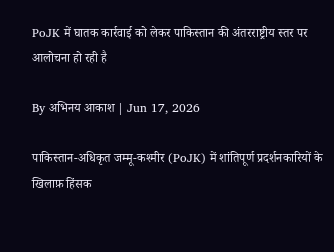PoJK में घातक कार्रवाई को लेकर पाकिस्तान की अंतरराष्ट्रीय स्तर पर आलोचना हो रही है

By अभिनय आकाश | Jun 17, 2026

पाकिस्तान-अधिकृत जम्मू-कश्मीर (PoJK) में शांतिपूर्ण प्रदर्शनकारियों के खिलाफ़ हिंसक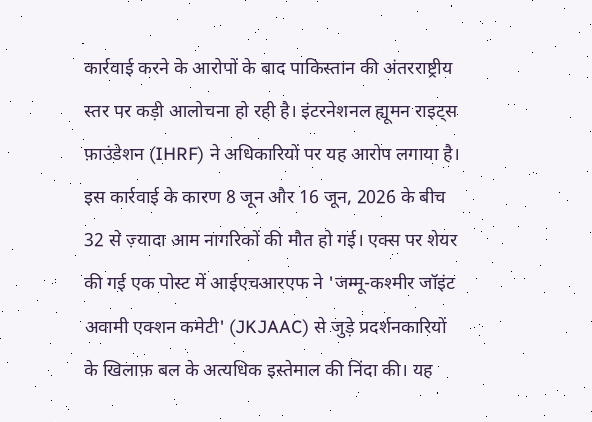कार्रवाई करने के आरोपों के बाद पाकिस्तान की अंतरराष्ट्रीय स्तर पर कड़ी आलोचना हो रही है। इंटरनेशनल ह्यूमन राइट्स फ़ाउंडेशन (IHRF) ने अधिकारियों पर यह आरोप लगाया है। इस कार्रवाई के कारण 8 जून और 16 जून, 2026 के बीच 32 से ज़्यादा आम नागरिकों की मौत हो गई। एक्स पर शेयर की गई एक पोस्ट में आईएचआरएफ ने 'जम्मू-कश्मीर जॉइंट अवामी एक्शन कमेटी' (JKJAAC) से जुड़े प्रदर्शनकारियों के खिलाफ़ बल के अत्यधिक इस्तेमाल की निंदा की। यह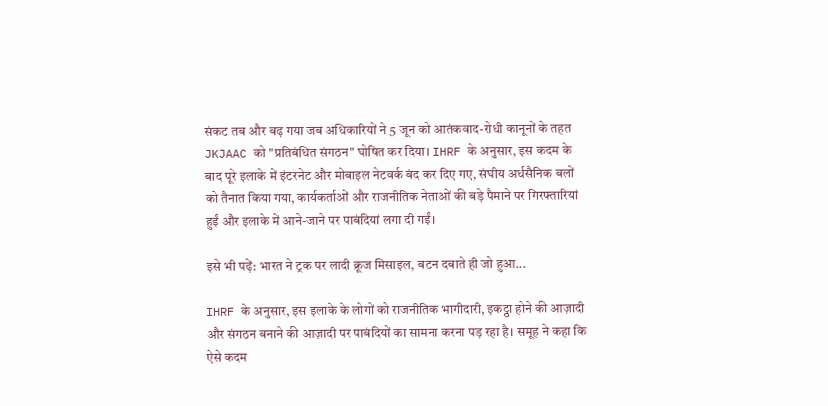संकट तब और बढ़ गया जब अधिकारियों ने 5 जून को आतंकवाद-रोधी कानूनों के तहत JKJAAC को "प्रतिबंधित संगठन" घोषित कर दिया। IHRF के अनुसार, इस कदम के बाद पूरे इलाके में इंटरनेट और मोबाइल नेटवर्क बंद कर दिए गए, संघीय अर्धसैनिक बलों को तैनात किया गया, कार्यकर्ताओं और राजनीतिक नेताओं की बड़े पैमाने पर गिरफ्तारियां हुईं और इलाके में आने-जाने पर पाबंदियां लगा दी गईं।

इसे भी पढ़ें: भारत ने ट्रक पर लादी क्रूज मिसाइल, बटन दबाते ही जो हुआ...

IHRF के अनुसार, इस इलाके के लोगों को राजनीतिक भागीदारी, इकट्ठा होने की आज़ादी और संगठन बनाने की आज़ादी पर पाबंदियों का सामना करना पड़ रहा है। समूह ने कहा कि ऐसे कदम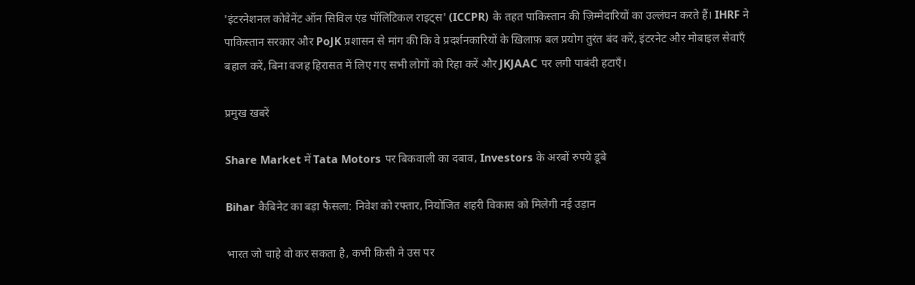'इंटरनेशनल कोवेनेंट ऑन सिविल एंड पॉलिटिकल राइट्स' (ICCPR) के तहत पाकिस्तान की ज़िम्मेदारियों का उल्लंघन करते हैं। IHRF ने पाकिस्तान सरकार और PoJK प्रशासन से मांग की कि वे प्रदर्शनकारियों के ख़िलाफ़ बल प्रयोग तुरंत बंद करें, इंटरनेट और मोबाइल सेवाएँ बहाल करें, बिना वजह हिरासत में लिए गए सभी लोगों को रिहा करें और JKJAAC पर लगी पाबंदी हटाएँ।

प्रमुख खबरें

Share Market में Tata Motors पर बिकवाली का दबाव, Investors के अरबों रुपये डूबे

Bihar कैबिनेट का बड़ा फैसला: निवेश को रफ्तार, नियोजित शहरी विकास को मिलेगी नई उड़ान

भारत जो चाहे वो कर सकता है, कभी किसी ने उस पर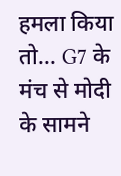हमला किया तो... G7 के मंच से मोदी के सामने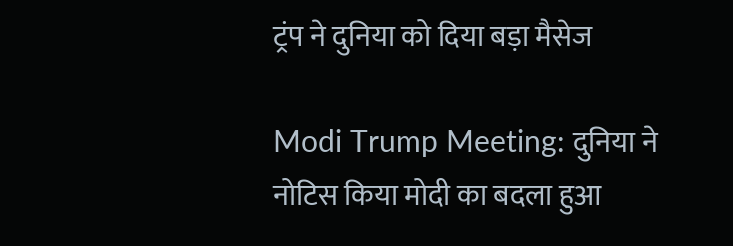ट्रंप ने दुनिया को दिया बड़ा मैसेज

Modi Trump Meeting: दुनिया ने नोटिस किया मोदी का बदला हुआ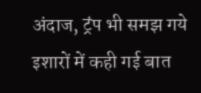अंदाज, ट्रंप भी समझ गये इशारों में कही गई बात